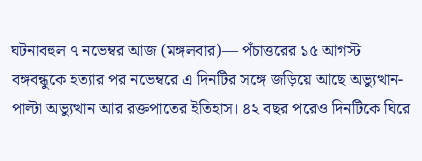ঘটনাবহুল ৭ নভেম্বর আজ (মঙ্গলবার)— পঁচাত্তরের ১৫ আগস্ট বঙ্গবন্ধুকে হত্যার পর নভেম্বরে এ দিনটির সঙ্গে জড়িয়ে আছে অভ্যুত্থান-পাল্টা অভ্যুত্থান আর রক্তপাতের ইতিহাস। ৪২ বছর পরেও দিনটিকে ঘিরে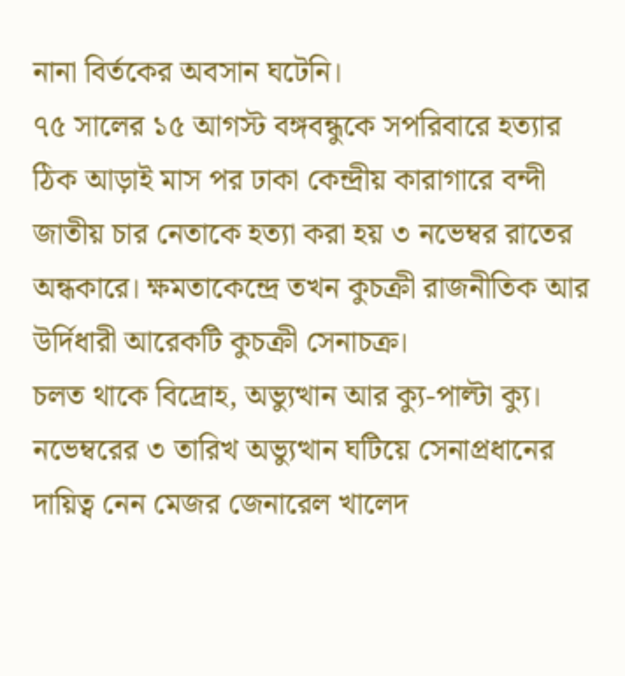নানা বির্তকের অবসান ঘটেনি।
৭৫ সালের ১৫ আগস্ট বঙ্গবন্ধুকে সপরিবারে হত্যার ঠিক আড়াই মাস পর ঢাকা কেন্দ্রীয় কারাগারে বন্দী জাতীয় চার নেতাকে হত্যা করা হয় ৩ নভেম্বর রাতের অন্ধকারে। ক্ষমতাকেন্দ্রে তখন কুচক্রী রাজনীতিক আর উর্দিধারী আরেকটি কুচক্রী সেনাচক্র।
চলত থাকে বিদ্রোহ, অভ্যুত্থান আর ক্যু-পাল্টা ক্যু। নভেম্বরের ৩ তারিখ অভ্যুত্থান ঘটিয়ে সেনাপ্রধানের দায়িত্ব নেন মেজর জেনারেল খালেদ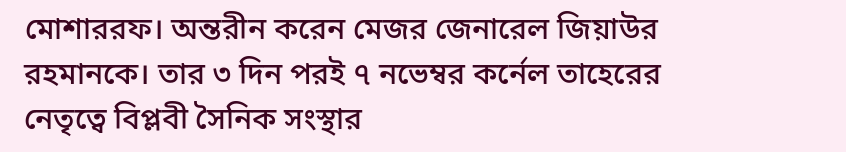মোশাররফ। অন্তরীন করেন মেজর জেনারেল জিয়াউর রহমানকে। তার ৩ দিন পরই ৭ নভেম্বর কর্নেল তাহেরের নেতৃত্বে বিপ্লবী সৈনিক সংস্থার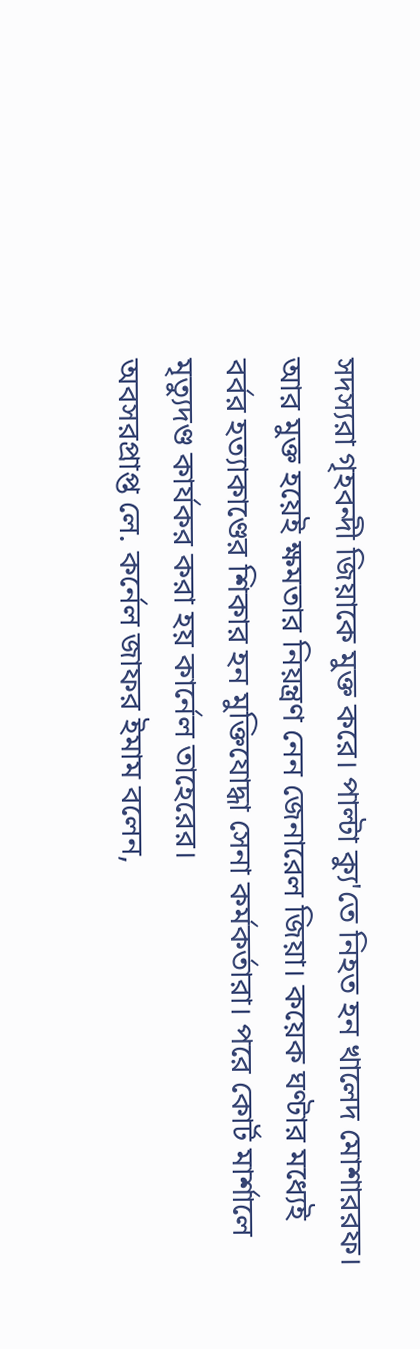সদস্যরা গৃহবন্দী জিয়াকে মুক্ত করে। পাল্টা ক্যু'তে নিহত হন খালেদ মোশাররফ।
আর মুক্ত হয়েই ক্ষমতার নিয়ন্ত্রণ নেন জেনারেল জিয়া। কয়েক ঘণ্টার মধ্যেই বর্বর হত্যাকাণ্ডের শিকার হন মুক্তিযোদ্ধা সেনা কর্মকর্তারা। পরে কোর্ট মার্শালে মৃত্যুদণ্ড কার্যকর করা হয় কার্নেল তাহেরের।
অবসরপ্রাপ্ত লে. কর্নেল জাফর ইমাম বলেন,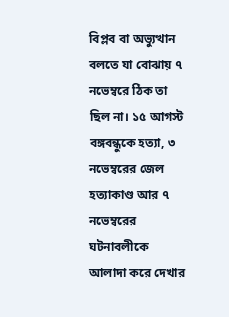বিপ্লব বা অভ্যুত্থান বলতে যা বোঝায় ৭ নভেম্বরে ঠিক তা ছিল না। ১৫ আগস্ট বঙ্গবন্ধুকে হত্যা, ৩ নভেম্বরের জেল হত্যাকাণ্ড আর ৭ নভেম্বরের ঘটনাবলীকে আলাদা করে দেখার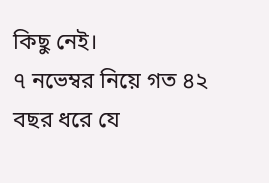কিছু নেই।
৭ নভেম্বর নিয়ে গত ৪২ বছর ধরে যে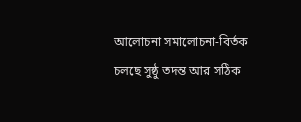আলোচনা সমালোচনা-বির্তক চলছে সুষ্ঠু তদন্ত আর সঠিক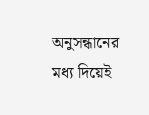অনুসন্ধানের মধ্য দিয়েই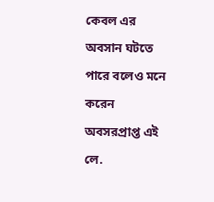কেবল এর অবসান ঘটতে পারে বলেও মনে করেন অবসরপ্রাপ্ত এই লে.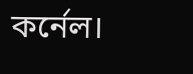কর্নেল।